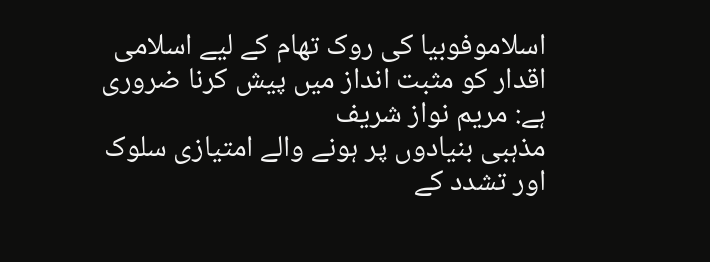اسلاموفوبیا کی روک تھام کے لیے اسلامی اقدار کو مثبت انداز میں پیش کرنا ضروری ہے: مریم نواز شریف
مذہبی بنیادوں پر ہونے والے امتیازی سلوک اور تشدد کے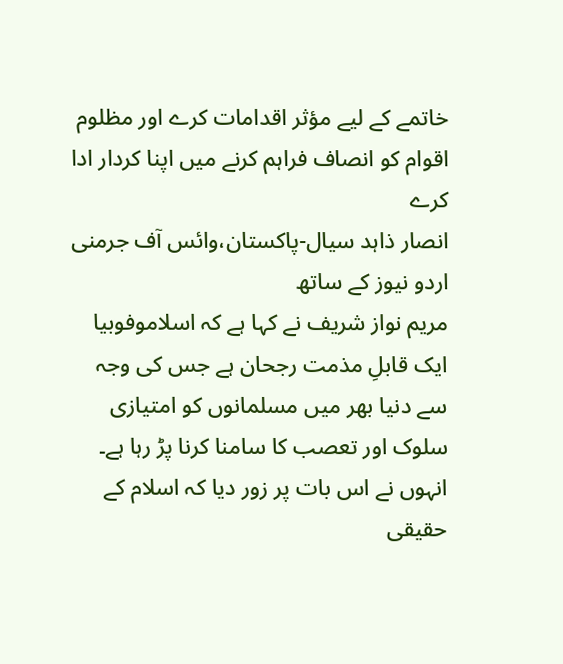خاتمے کے لیے مؤثر اقدامات کرے اور مظلوم اقوام کو انصاف فراہم کرنے میں اپنا کردار ادا کرے
انصار ذاہد سیال-پاکستان،وائس آف جرمنی اردو نیوز کے ساتھ
مریم نواز شریف نے کہا ہے کہ اسلاموفوبیا ایک قابلِ مذمت رجحان ہے جس کی وجہ سے دنیا بھر میں مسلمانوں کو امتیازی سلوک اور تعصب کا سامنا کرنا پڑ رہا ہے۔ انہوں نے اس بات پر زور دیا کہ اسلام کے حقیقی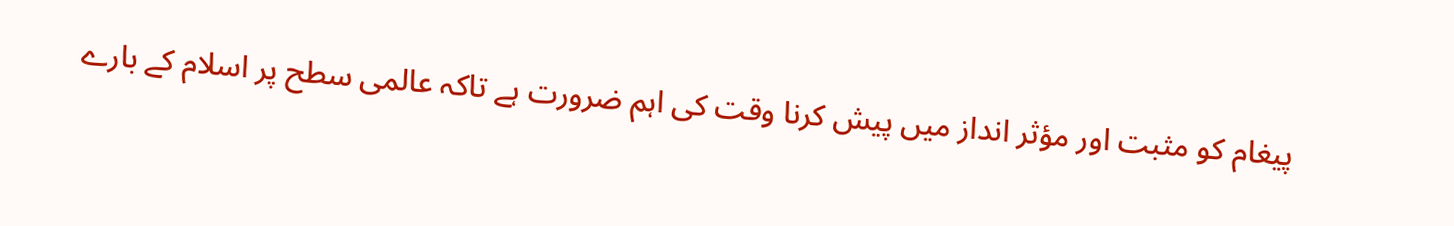پیغام کو مثبت اور مؤثر انداز میں پیش کرنا وقت کی اہم ضرورت ہے تاکہ عالمی سطح پر اسلام کے بارے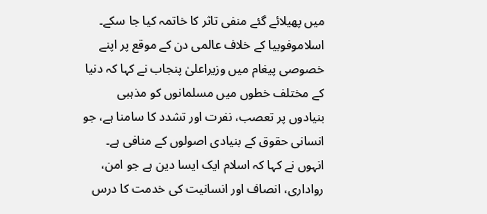میں پھیلائے گئے منفی تاثر کا خاتمہ کیا جا سکے۔
اسلاموفوبیا کے خلاف عالمی دن کے موقع پر اپنے خصوصی پیغام میں وزیراعلیٰ پنجاب نے کہا کہ دنیا کے مختلف خطوں میں مسلمانوں کو مذہبی بنیادوں پر تعصب، نفرت اور تشدد کا سامنا ہے، جو انسانی حقوق کے بنیادی اصولوں کے منافی ہے۔ انہوں نے کہا کہ اسلام ایک ایسا دین ہے جو امن، رواداری، انصاف اور انسانیت کی خدمت کا درس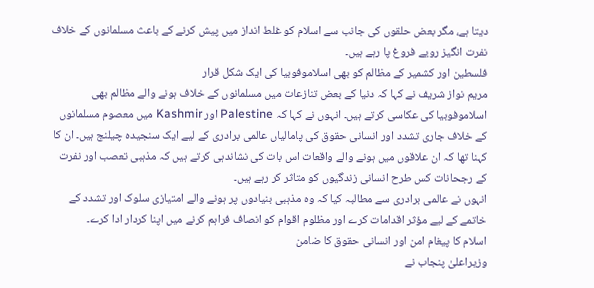دیتا ہے، مگر بعض حلقوں کی جانب سے اسلام کو غلط انداز میں پیش کرنے کے باعث مسلمانوں کے خلاف نفرت انگیز رویے فروغ پا رہے ہیں۔
فلسطین اور کشمیر کے مظالم کو بھی اسلاموفوبیا کی ایک شکل قرار
مریم نواز شریف نے کہا کہ دنیا کے بعض تنازعات میں مسلمانوں کے خلاف ہونے والے مظالم بھی اسلاموفوبیا کی عکاسی کرتے ہیں۔ انہوں نے کہا کہ Palestine اور Kashmir میں معصوم مسلمانوں کے خلاف جاری تشدد اور انسانی حقوق کی پامالیاں عالمی برادری کے لیے ایک سنجیدہ چیلنج ہیں۔ ان کا کہنا تھا کہ ان علاقوں میں ہونے والے واقعات اس بات کی نشاندہی کرتے ہیں کہ مذہبی تعصب اور نفرت کے رجحانات کس طرح انسانی زندگیوں کو متاثر کر رہے ہیں۔
انہوں نے عالمی برادری سے مطالبہ کیا کہ وہ مذہبی بنیادوں پر ہونے والے امتیازی سلوک اور تشدد کے خاتمے کے لیے مؤثر اقدامات کرے اور مظلوم اقوام کو انصاف فراہم کرنے میں اپنا کردار ادا کرے۔
اسلام کا پیغام امن اور انسانی حقوق کا ضامن
وزیراعلیٰ پنجاب نے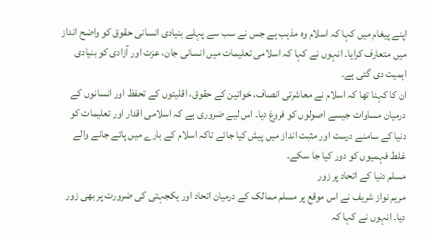اپنے پیغام میں کہا کہ اسلام وہ مذہب ہے جس نے سب سے پہلے بنیادی انسانی حقوق کو واضح انداز میں متعارف کرایا۔ انہوں نے کہا کہ اسلامی تعلیمات میں انسانی جان، عزت اور آزادی کو بنیادی اہمیت دی گئی ہے۔
ان کا کہنا تھا کہ اسلام نے معاشرتی انصاف، خواتین کے حقوق، اقلیتوں کے تحفظ اور انسانوں کے درمیان مساوات جیسے اصولوں کو فروغ دیا۔ اس لیے ضروری ہے کہ اسلامی اقدار اور تعلیمات کو دنیا کے سامنے درست اور مثبت انداز میں پیش کیا جائے تاکہ اسلام کے بارے میں پائے جانے والے غلط فہمیوں کو دور کیا جا سکے۔
مسلم دنیا کے اتحاد پر زور
مریم نواز شریف نے اس موقع پر مسلم ممالک کے درمیان اتحاد اور یکجہتی کی ضرورت پر بھی زور دیا۔ انہوں نے کہا کہ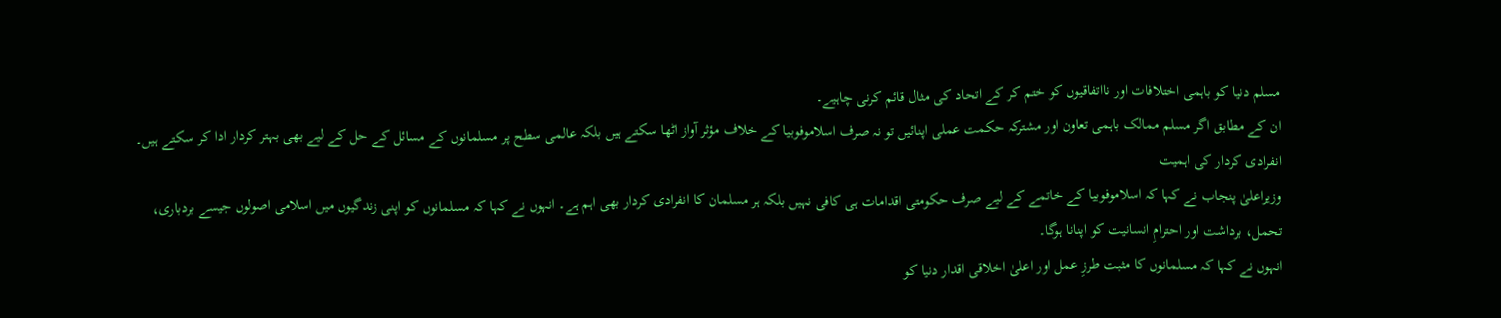مسلم دنیا کو باہمی اختلافات اور نااتفاقیوں کو ختم کر کے اتحاد کی مثال قائم کرنی چاہیے۔
ان کے مطابق اگر مسلم ممالک باہمی تعاون اور مشترکہ حکمت عملی اپنائیں تو نہ صرف اسلاموفوبیا کے خلاف مؤثر آواز اٹھا سکتے ہیں بلکہ عالمی سطح پر مسلمانوں کے مسائل کے حل کے لیے بھی بہتر کردار ادا کر سکتے ہیں۔
انفرادی کردار کی اہمیت
وزیراعلیٰ پنجاب نے کہا کہ اسلاموفوبیا کے خاتمے کے لیے صرف حکومتی اقدامات ہی کافی نہیں بلکہ ہر مسلمان کا انفرادی کردار بھی اہم ہے۔ انہوں نے کہا کہ مسلمانوں کو اپنی زندگیوں میں اسلامی اصولوں جیسے بردباری، تحمل، برداشت اور احترامِ انسانیت کو اپنانا ہوگا۔
انہوں نے کہا کہ مسلمانوں کا مثبت طرزِ عمل اور اعلیٰ اخلاقی اقدار دنیا کو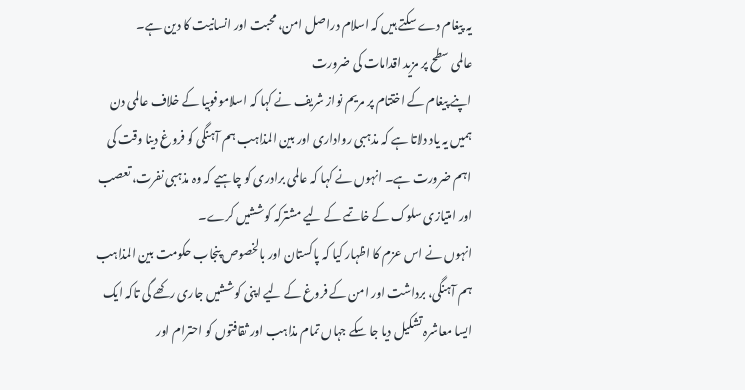یہ پیغام دے سکتے ہیں کہ اسلام دراصل امن، محبت اور انسانیت کا دین ہے۔
عالمی سطح پر مزید اقدامات کی ضرورت
اپنے پیغام کے اختتام پر مریم نواز شریف نے کہا کہ اسلاموفوبیا کے خلاف عالمی دن ہمیں یہ یاد دلاتا ہے کہ مذہبی رواداری اور بین المذاہب ہم آہنگی کو فروغ دینا وقت کی اہم ضرورت ہے۔ انہوں نے کہا کہ عالمی برادری کو چاہیے کہ وہ مذہبی نفرت، تعصب اور امتیازی سلوک کے خاتمے کے لیے مشترکہ کوششیں کرے۔
انہوں نے اس عزم کا اظہار کیا کہ پاکستان اور بالخصوص پنجاب حکومت بین المذاہب ہم آہنگی، برداشت اور امن کے فروغ کے لیے اپنی کوششیں جاری رکھے گی تاکہ ایک ایسا معاشرہ تشکیل دیا جا سکے جہاں تمام مذاہب اور ثقافتوں کو احترام اور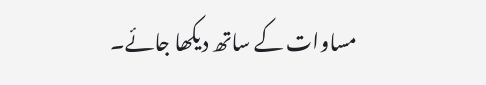مساوات کے ساتھ دیکھا جائے۔